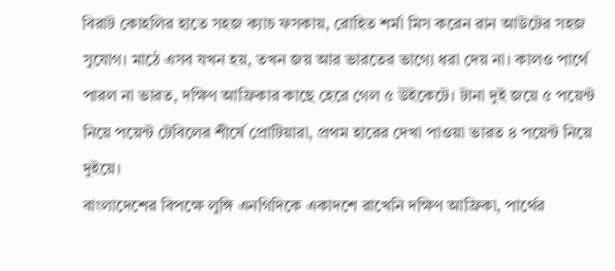বিরাট কোহলির হাতে সহজ ক্যাচ ফসকায়, রোহিত শর্মা মিস করেন রান আউটের সহজ সুযোগ। মাঠে এসব যখন হয়, তখন জয় আর ভারতের ভাগ্যে ধরা দেয় না। কালও পার্থে পারল না ভারত, দক্ষিণ আফ্রিকার কাছে হেরে গেল ৫ উইকেটে। টানা দুই জয়ে ৫ পয়েন্ট নিয়ে পয়েন্ট টেবিলের শীর্ষে প্রোটিয়ারা, প্রথম হারের দেখা পাওয়া ভারত ৪ পয়েন্ট নিয়ে দুইয়ে।
বাংলাদেশের বিপক্ষে লুঙ্গি এনগিদিকে একাদশে রাখেনি দক্ষিণ আফ্রিকা, পার্থের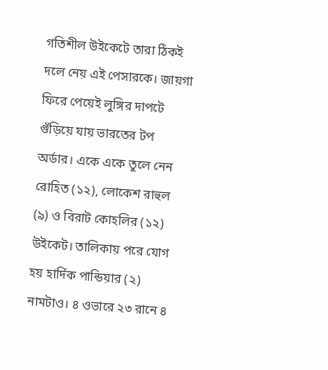গতিশীল উইকেটে তারা ঠিকই দলে নেয় এই পেসারকে। জায়গা ফিরে পেয়েই লুঙ্গির দাপটে গুঁড়িয়ে যায় ভারতের টপ অর্ডার। একে একে তুলে নেন রোহিত (১২), লোকেশ রাহুল (৯) ও বিরাট কোহলির (১২) উইকেট। তালিকায় পরে যোগ হয় হার্দিক পান্ডিয়ার (২) নামটাও। ৪ ওভারে ২৩ রানে ৪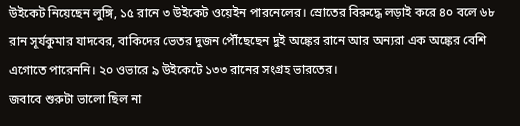উইকেট নিয়েছেন লুঙ্গি, ১৫ রানে ৩ উইকেট ওয়েইন পারনেলের। স্রোতের বিরুদ্ধে লড়াই করে ৪০ বলে ৬৮ রান সূর্যকুমার যাদবের, বাকিদের ভেতর দুজন পৌঁছেছেন দুই অঙ্কের রানে আর অন্যরা এক অঙ্কের বেশি এগোতে পারেননি। ২০ ওভারে ৯ উইকেটে ১৩৩ রানের সংগ্রহ ভারতের।
জবাবে শুরুটা ভালো ছিল না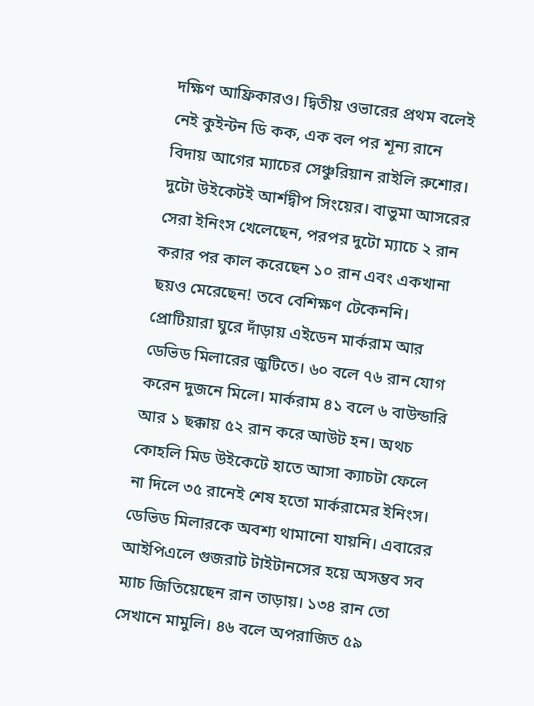দক্ষিণ আফ্রিকারও। দ্বিতীয় ওভারের প্রথম বলেই নেই কুইন্টন ডি কক, এক বল পর শূন্য রানে বিদায় আগের ম্যাচের সেঞ্চুরিয়ান রাইলি রুশোর। দুটো উইকেটই আর্শদ্বীপ সিংয়ের। বাভুমা আসরের সেরা ইনিংস খেলেছেন, পরপর দুটো ম্যাচে ২ রান করার পর কাল করেছেন ১০ রান এবং একখানা ছয়ও মেরেছেন! তবে বেশিক্ষণ টেকেননি। প্রোটিয়ারা ঘুরে দাঁড়ায় এইডেন মার্করাম আর ডেভিড মিলারের জুটিতে। ৬০ বলে ৭৬ রান যোগ করেন দুজনে মিলে। মার্করাম ৪১ বলে ৬ বাউন্ডারি আর ১ ছক্কায় ৫২ রান করে আউট হন। অথচ কোহলি মিড উইকেটে হাতে আসা ক্যাচটা ফেলে না দিলে ৩৫ রানেই শেষ হতো মার্করামের ইনিংস।
ডেভিড মিলারকে অবশ্য থামানো যায়নি। এবারের আইপিএলে গুজরাট টাইটানসের হয়ে অসম্ভব সব ম্যাচ জিতিয়েছেন রান তাড়ায়। ১৩৪ রান তো সেখানে মামুলি। ৪৬ বলে অপরাজিত ৫৯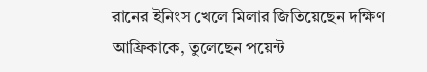রানের ইনিংস খেলে মিলার জিতিয়েছেন দক্ষিণ আফ্রিকাকে, তুলেছেন পয়েন্ট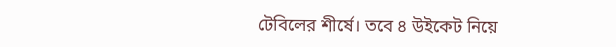টেবিলের শীর্ষে। তবে ৪ উইকেট নিয়ে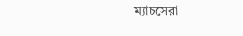ম্যাচসেরা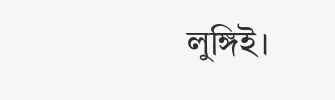লুঙ্গিই।